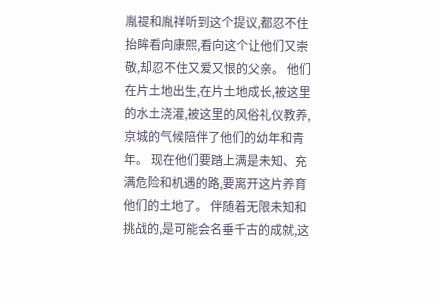胤禔和胤祥听到这个提议,都忍不住抬眸看向康熙,看向这个让他们又崇敬,却忍不住又爱又恨的父亲。 他们在片土地出生,在片土地成长,被这里的水土浇灌,被这里的风俗礼仪教养,京城的气候陪伴了他们的幼年和青年。 现在他们要踏上满是未知、充满危险和机遇的路,要离开这片养育他们的土地了。 伴随着无限未知和挑战的,是可能会名垂千古的成就,这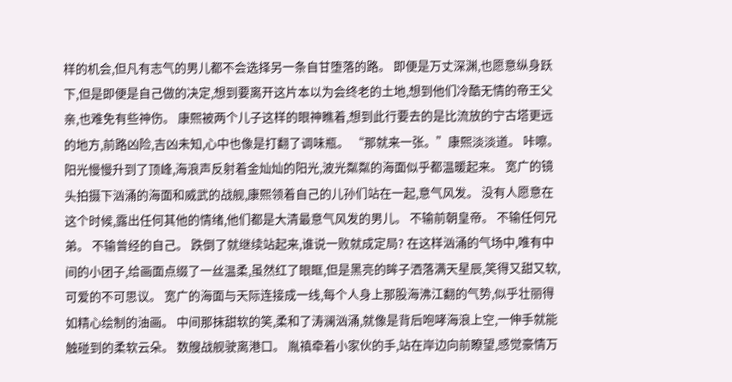样的机会,但凡有志气的男儿都不会选择另一条自甘堕落的路。 即便是万丈深渊,也愿意纵身跃下,但是即便是自己做的决定,想到要离开这片本以为会终老的土地,想到他们冷酷无情的帝王父亲,也难免有些神伤。 康熙被两个儿子这样的眼神瞧着,想到此行要去的是比流放的宁古塔更远的地方,前路凶险,吉凶未知,心中也像是打翻了调味瓶。 “那就来一张。”康熙淡淡道。 咔嚓。 阳光慢慢升到了顶峰,海浪声反射着金灿灿的阳光,波光粼粼的海面似乎都温暖起来。 宽广的镜头拍摄下汹涌的海面和威武的战舰,康熙领着自己的儿孙们站在一起,意气风发。 没有人愿意在这个时候,露出任何其他的情绪,他们都是大清最意气风发的男儿。 不输前朝皇帝。 不输任何兄弟。 不输曾经的自己。 跌倒了就继续站起来,谁说一败就成定局? 在这样汹涌的气场中,唯有中间的小团子,给画面点缀了一丝温柔,虽然红了眼眶,但是黑亮的眸子洒落满天星辰,笑得又甜又软,可爱的不可思议。 宽广的海面与天际连接成一线,每个人身上那股海沸江翻的气势,似乎壮丽得如精心绘制的油画。 中间那抹甜软的笑,柔和了涛澜汹涌,就像是背后咆哮海浪上空,一伸手就能触碰到的柔软云朵。 数艘战舰驶离港口。 胤禛牵着小家伙的手,站在岸边向前瞭望,感觉豪情万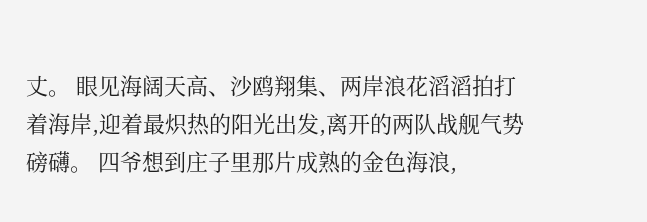丈。 眼见海阔天高、沙鸥翔集、两岸浪花滔滔拍打着海岸,迎着最炽热的阳光出发,离开的两队战舰气势磅礴。 四爷想到庄子里那片成熟的金色海浪,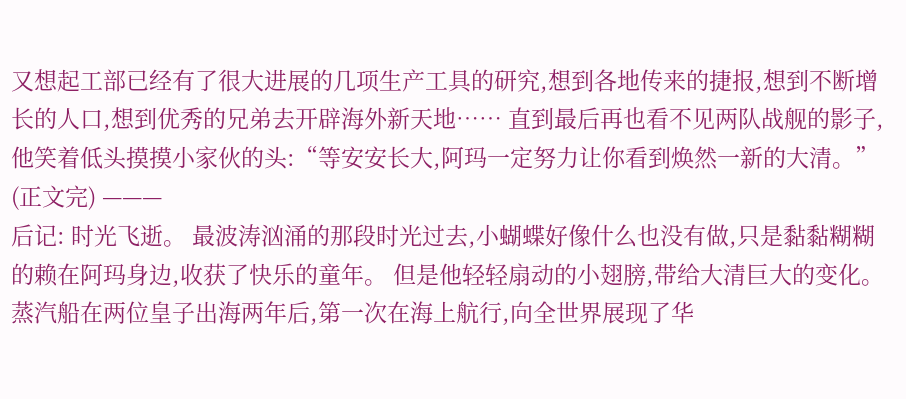又想起工部已经有了很大进展的几项生产工具的研究,想到各地传来的捷报,想到不断增长的人口,想到优秀的兄弟去开辟海外新天地…… 直到最后再也看不见两队战舰的影子,他笑着低头摸摸小家伙的头:“等安安长大,阿玛一定努力让你看到焕然一新的大清。” (正文完) ———
后记: 时光飞逝。 最波涛汹涌的那段时光过去,小蝴蝶好像什么也没有做,只是黏黏糊糊的赖在阿玛身边,收获了快乐的童年。 但是他轻轻扇动的小翅膀,带给大清巨大的变化。 蒸汽船在两位皇子出海两年后,第一次在海上航行,向全世界展现了华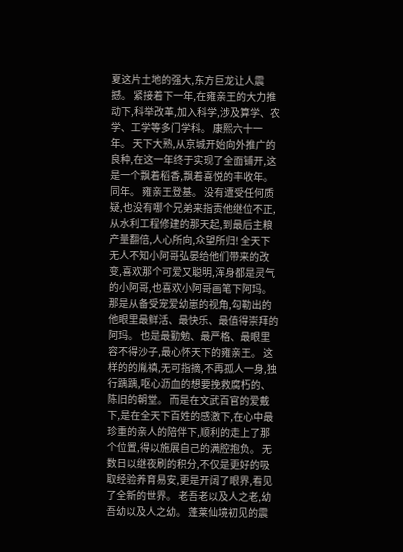夏这片土地的强大,东方巨龙让人震撼。 紧接着下一年,在雍亲王的大力推动下,科举改革,加入科学,涉及算学、农学、工学等多门学科。 康熙六十一年。 天下大熟,从京城开始向外推广的良种,在这一年终于实现了全面铺开,这是一个飘着稻香,飘着喜悦的丰收年。 同年。 雍亲王登基。 没有遭受任何质疑,也没有哪个兄弟来指责他继位不正,从水利工程修建的那天起,到最后主粮产量翻倍,人心所向,众望所归! 全天下无人不知小阿哥弘晏给他们带来的改变,喜欢那个可爱又聪明,浑身都是灵气的小阿哥,也喜欢小阿哥画笔下阿玛。 那是从备受宠爱幼崽的视角,勾勒出的他眼里最鲜活、最快乐、最值得崇拜的阿玛。 也是最勤勉、最严格、最眼里容不得沙子,最心怀天下的雍亲王。 这样的的胤禛,无可指摘,不再孤人一身,独行踽踽,呕心沥血的想要挽救腐朽的、陈旧的朝堂。 而是在文武百官的爱戴下,是在全天下百姓的感激下,在心中最珍重的亲人的陪伴下,顺利的走上了那个位置,得以施展自己的满腔抱负。 无数日以继夜刷的积分,不仅是更好的吸取经验养育易安,更是开阔了眼界,看见了全新的世界。 老吾老以及人之老,幼吾幼以及人之幼。 蓬莱仙境初见的震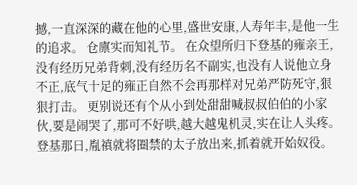撼,一直深深的藏在他的心里,盛世安康,人寿年丰,是他一生的追求。 仓廪实而知礼节。 在众望所归下登基的雍亲王,没有经历兄弟背刺,没有经历名不副实,也没有人说他立身不正,底气十足的雍正自然不会再那样对兄弟严防死守,狠狠打击。 更别说还有个从小到处甜甜喊叔叔伯伯的小家伙,要是闹哭了,那可不好哄,越大越鬼机灵,实在让人头疼。 登基那日,胤禛就将圈禁的太子放出来,抓着就开始奴役。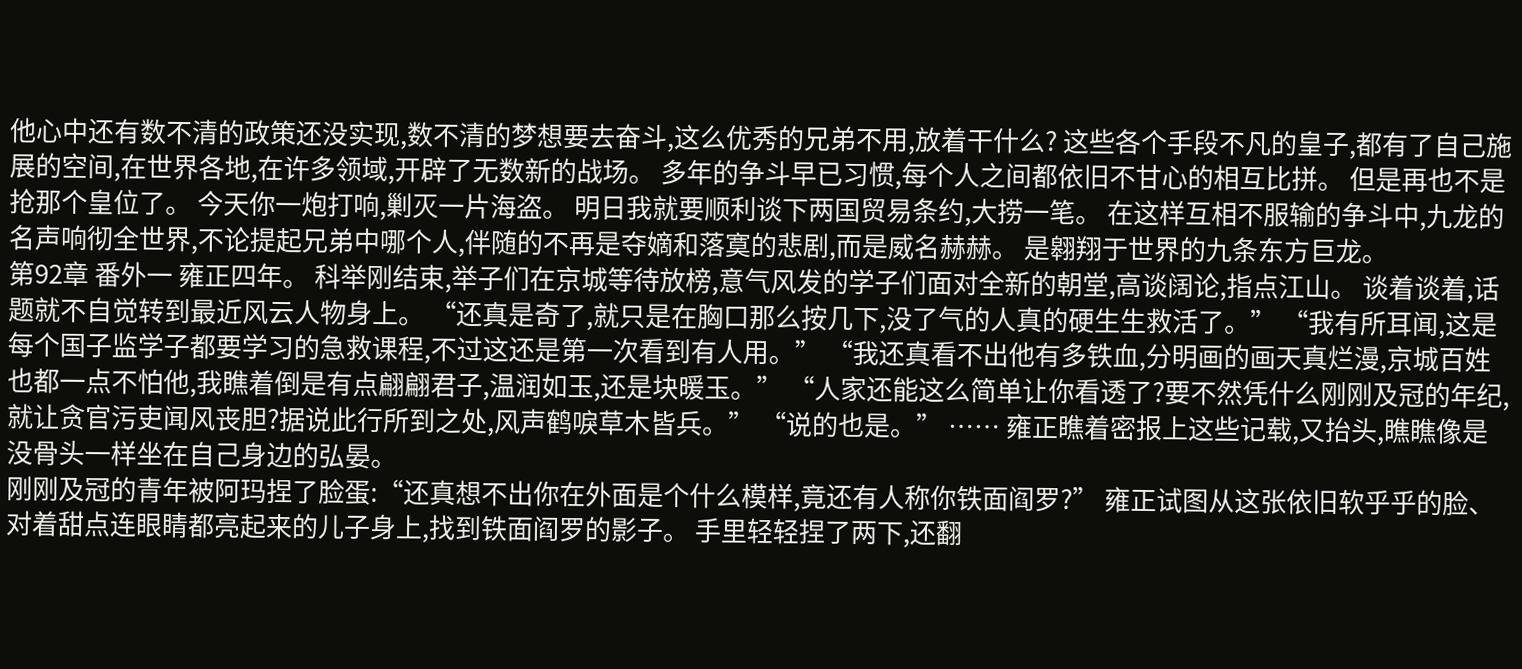他心中还有数不清的政策还没实现,数不清的梦想要去奋斗,这么优秀的兄弟不用,放着干什么? 这些各个手段不凡的皇子,都有了自己施展的空间,在世界各地,在许多领域,开辟了无数新的战场。 多年的争斗早已习惯,每个人之间都依旧不甘心的相互比拼。 但是再也不是抢那个皇位了。 今天你一炮打响,剿灭一片海盗。 明日我就要顺利谈下两国贸易条约,大捞一笔。 在这样互相不服输的争斗中,九龙的名声响彻全世界,不论提起兄弟中哪个人,伴随的不再是夺嫡和落寞的悲剧,而是威名赫赫。 是翱翔于世界的九条东方巨龙。
第92章 番外一 雍正四年。 科举刚结束,举子们在京城等待放榜,意气风发的学子们面对全新的朝堂,高谈阔论,指点江山。 谈着谈着,话题就不自觉转到最近风云人物身上。 “还真是奇了,就只是在胸口那么按几下,没了气的人真的硬生生救活了。” “我有所耳闻,这是每个国子监学子都要学习的急救课程,不过这还是第一次看到有人用。” “我还真看不出他有多铁血,分明画的画天真烂漫,京城百姓也都一点不怕他,我瞧着倒是有点翩翩君子,温润如玉,还是块暖玉。” “人家还能这么简单让你看透了?要不然凭什么刚刚及冠的年纪,就让贪官污吏闻风丧胆?据说此行所到之处,风声鹤唳草木皆兵。” “说的也是。” …… 雍正瞧着密报上这些记载,又抬头,瞧瞧像是没骨头一样坐在自己身边的弘晏。
刚刚及冠的青年被阿玛捏了脸蛋:“还真想不出你在外面是个什么模样,竟还有人称你铁面阎罗?” 雍正试图从这张依旧软乎乎的脸、对着甜点连眼睛都亮起来的儿子身上,找到铁面阎罗的影子。 手里轻轻捏了两下,还翻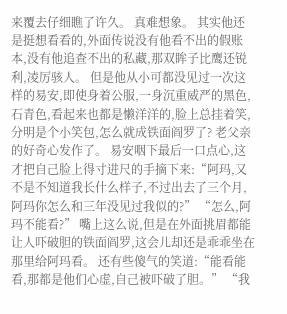来覆去仔细瞧了许久。 真难想象。 其实他还是挺想看看的,外面传说没有他看不出的假账本,没有他追查不出的私藏,那双眸子比鹰还锐利,凌厉骇人。 但是他从小可都没见过一次这样的易安,即使身着公服,一身沉重威严的黑色,石青色,看起来也都是懒洋洋的,脸上总挂着笑,分明是个小笑包,怎么就成铁面阎罗了? 老父亲的好奇心发作了。 易安咽下最后一口点心,这才把自己脸上得寸进尺的手摘下来:“阿玛,又不是不知道我长什么样子,不过出去了三个月,阿玛你怎么和三年没见过我似的?” “怎么,阿玛不能看?” 嘴上这么说,但是在外面挑眉都能让人吓破胆的铁面阎罗,这会儿却还是乖乖坐在那里给阿玛看。 还有些傻气的笑道:“能看能看,那都是他们心虚,自己被吓破了胆。” “我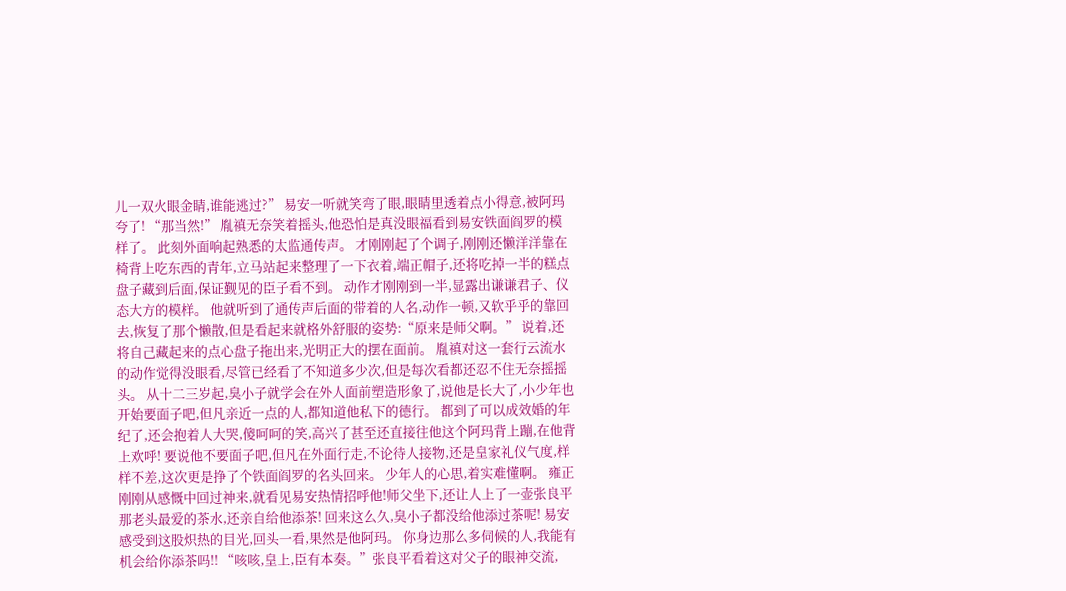儿一双火眼金睛,谁能逃过?” 易安一听就笑弯了眼,眼睛里透着点小得意,被阿玛夸了! “那当然!” 胤禛无奈笑着摇头,他恐怕是真没眼福看到易安铁面阎罗的模样了。 此刻外面响起熟悉的太监通传声。 才刚刚起了个调子,刚刚还懒洋洋靠在椅背上吃东西的青年,立马站起来整理了一下衣着,端正帽子,还将吃掉一半的糕点盘子藏到后面,保证觐见的臣子看不到。 动作才刚刚到一半,显露出谦谦君子、仪态大方的模样。 他就听到了通传声后面的带着的人名,动作一顿,又软乎乎的靠回去,恢复了那个懒散,但是看起来就格外舒服的姿势:“原来是师父啊。” 说着,还将自己藏起来的点心盘子拖出来,光明正大的摆在面前。 胤禛对这一套行云流水的动作觉得没眼看,尽管已经看了不知道多少次,但是每次看都还忍不住无奈摇摇头。 从十二三岁起,臭小子就学会在外人面前塑造形象了,说他是长大了,小少年也开始要面子吧,但凡亲近一点的人,都知道他私下的德行。 都到了可以成效婚的年纪了,还会抱着人大哭,傻呵呵的笑,高兴了甚至还直接往他这个阿玛背上蹦,在他背上欢呼! 要说他不要面子吧,但凡在外面行走,不论待人接物,还是皇家礼仪气度,样样不差,这次更是挣了个铁面阎罗的名头回来。 少年人的心思,着实难懂啊。 雍正刚刚从感慨中回过神来,就看见易安热情招呼他!师父坐下,还让人上了一壶张良平那老头最爱的茶水,还亲自给他添茶! 回来这么久,臭小子都没给他添过茶呢! 易安感受到这股炽热的目光,回头一看,果然是他阿玛。 你身边那么多伺候的人,我能有机会给你添茶吗!! “咳咳,皇上,臣有本奏。”张良平看着这对父子的眼神交流,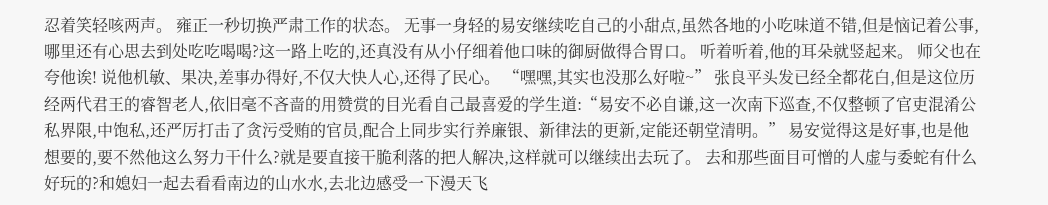忍着笑轻咳两声。 雍正一秒切换严肃工作的状态。 无事一身轻的易安继续吃自己的小甜点,虽然各地的小吃味道不错,但是恼记着公事,哪里还有心思去到处吃吃喝喝?这一路上吃的,还真没有从小仔细着他口味的御厨做得合胃口。 听着听着,他的耳朵就竖起来。 师父也在夸他诶! 说他机敏、果决,差事办得好,不仅大快人心,还得了民心。 “嘿嘿,其实也没那么好啦~” 张良平头发已经全都花白,但是这位历经两代君王的睿智老人,依旧毫不吝啬的用赞赏的目光看自己最喜爱的学生道:“易安不必自谦,这一次南下巡查,不仅整顿了官吏混淆公私界限,中饱私,还严厉打击了贪污受贿的官员,配合上同步实行养廉银、新律法的更新,定能还朝堂清明。” 易安觉得这是好事,也是他想要的,要不然他这么努力干什么?就是要直接干脆利落的把人解决,这样就可以继续出去玩了。 去和那些面目可憎的人虚与委蛇有什么好玩的?和媳妇一起去看看南边的山水水,去北边感受一下漫天飞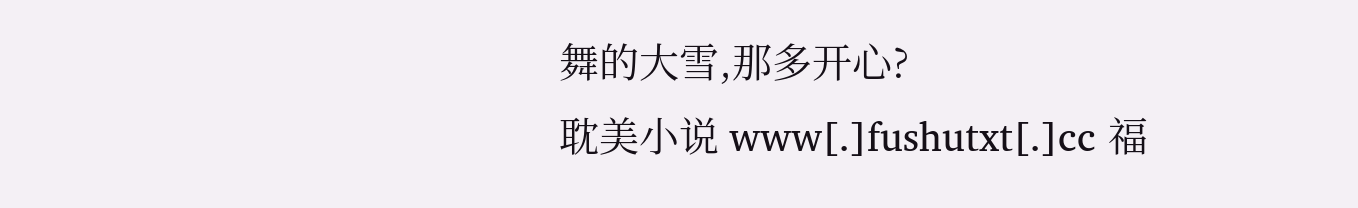舞的大雪,那多开心?
耽美小说 www[.]fushutxt[.]cc 福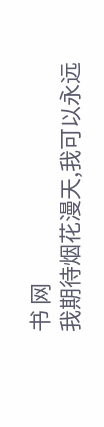书 网
我期待烟花漫天,我可以永远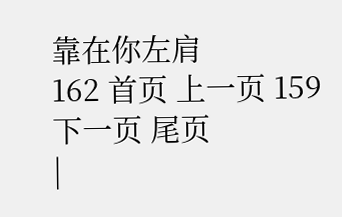靠在你左肩
162 首页 上一页 159 下一页 尾页
|